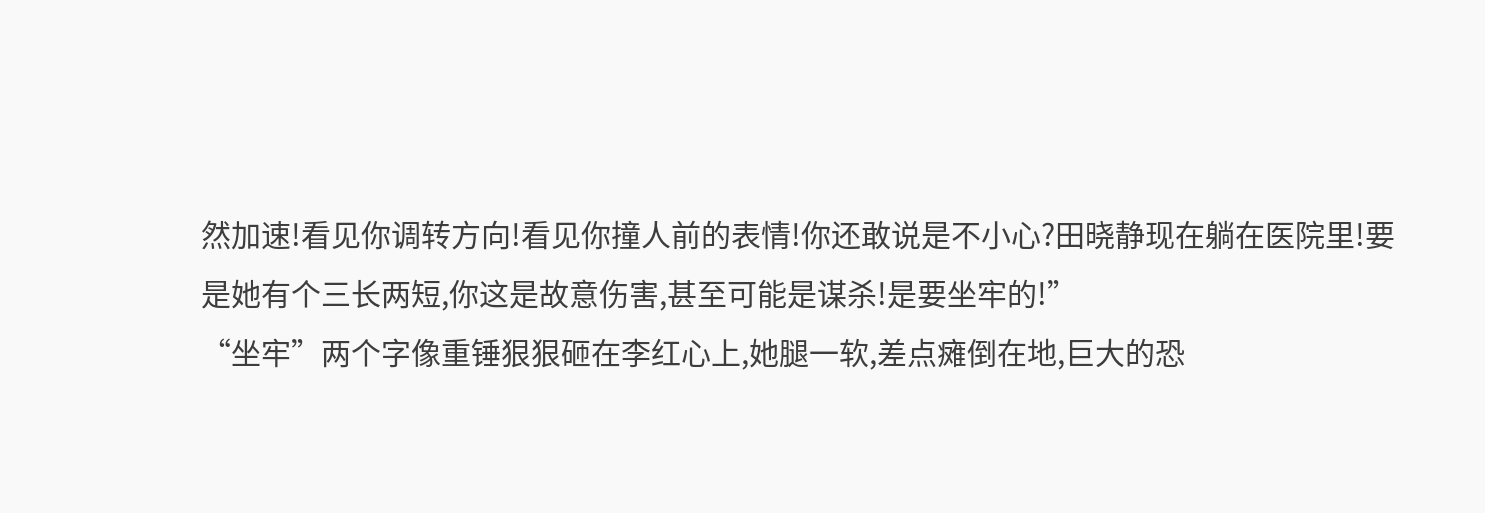然加速!看见你调转方向!看见你撞人前的表情!你还敢说是不小心?田晓静现在躺在医院里!要是她有个三长两短,你这是故意伤害,甚至可能是谋杀!是要坐牢的!”
“坐牢”两个字像重锤狠狠砸在李红心上,她腿一软,差点瘫倒在地,巨大的恐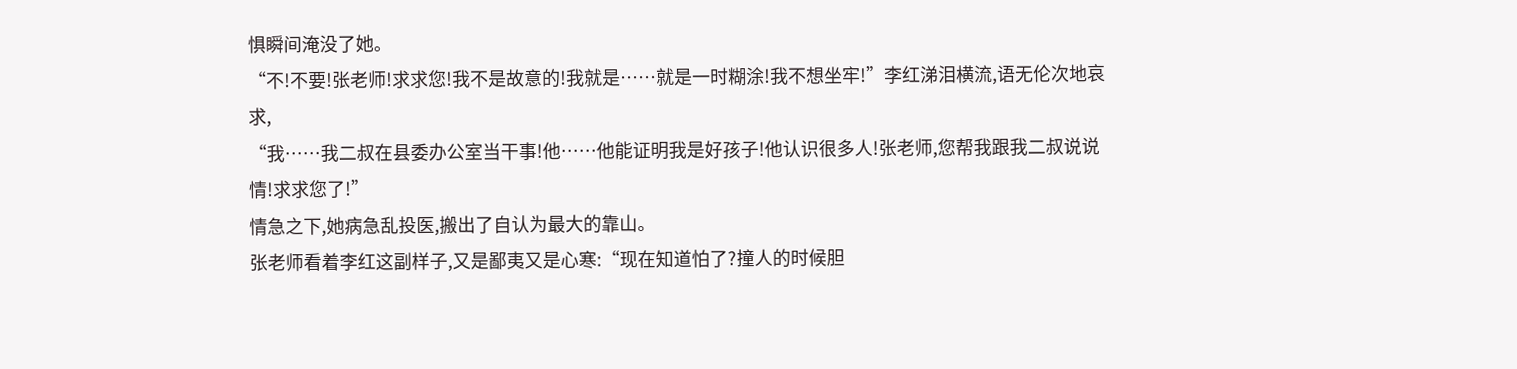惧瞬间淹没了她。
“不!不要!张老师!求求您!我不是故意的!我就是……就是一时糊涂!我不想坐牢!”李红涕泪横流,语无伦次地哀求,
“我……我二叔在县委办公室当干事!他……他能证明我是好孩子!他认识很多人!张老师,您帮我跟我二叔说说情!求求您了!”
情急之下,她病急乱投医,搬出了自认为最大的靠山。
张老师看着李红这副样子,又是鄙夷又是心寒:“现在知道怕了?撞人的时候胆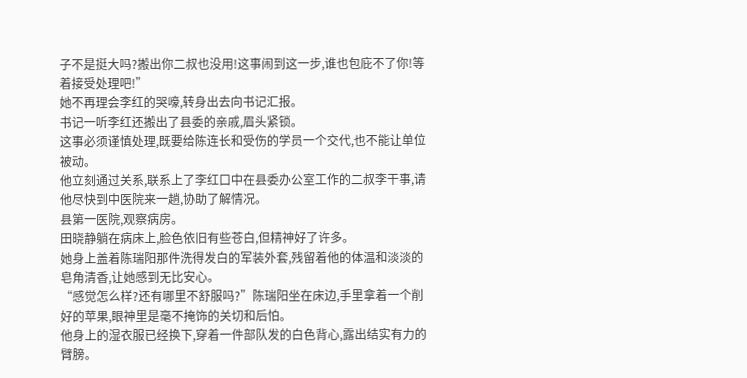子不是挺大吗?搬出你二叔也没用!这事闹到这一步,谁也包庇不了你!等着接受处理吧!”
她不再理会李红的哭嚎,转身出去向书记汇报。
书记一听李红还搬出了县委的亲戚,眉头紧锁。
这事必须谨慎处理,既要给陈连长和受伤的学员一个交代,也不能让单位被动。
他立刻通过关系,联系上了李红口中在县委办公室工作的二叔李干事,请他尽快到中医院来一趟,协助了解情况。
县第一医院,观察病房。
田晓静躺在病床上,脸色依旧有些苍白,但精神好了许多。
她身上盖着陈瑞阳那件洗得发白的军装外套,残留着他的体温和淡淡的皂角清香,让她感到无比安心。
“感觉怎么样?还有哪里不舒服吗?”陈瑞阳坐在床边,手里拿着一个削好的苹果,眼神里是毫不掩饰的关切和后怕。
他身上的湿衣服已经换下,穿着一件部队发的白色背心,露出结实有力的臂膀。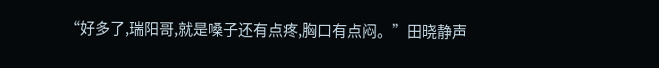“好多了,瑞阳哥,就是嗓子还有点疼,胸口有点闷。”田晓静声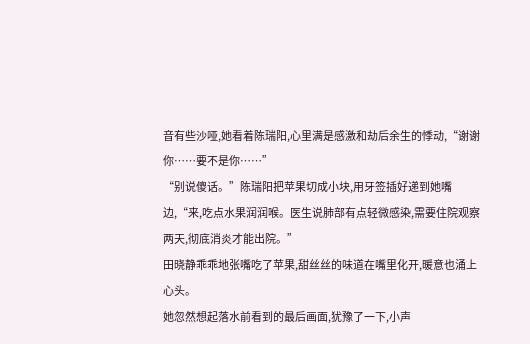音有些沙哑,她看着陈瑞阳,心里满是感激和劫后余生的悸动,“谢谢你……要不是你……”
“别说傻话。”陈瑞阳把苹果切成小块,用牙签插好递到她嘴边,“来,吃点水果润润喉。医生说肺部有点轻微感染,需要住院观察两天,彻底消炎才能出院。”
田晓静乖乖地张嘴吃了苹果,甜丝丝的味道在嘴里化开,暖意也涌上心头。
她忽然想起落水前看到的最后画面,犹豫了一下,小声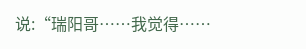说:“瑞阳哥……我觉得……